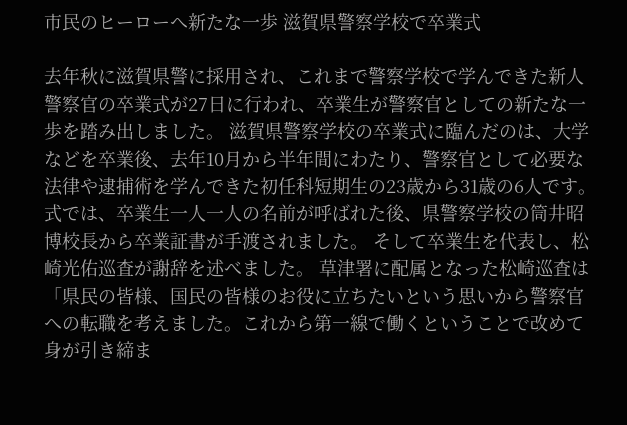市民のヒーローへ新たな一歩 滋賀県警察学校で卒業式

去年秋に滋賀県警に採用され、これまで警察学校で学んできた新人警察官の卒業式が27日に行われ、卒業生が警察官としての新たな一歩を踏み出しました。 滋賀県警察学校の卒業式に臨んだのは、大学などを卒業後、去年10月から半年間にわたり、警察官として必要な法律や逮捕術を学んできた初任科短期生の23歳から31歳の6人です。式では、卒業生一人一人の名前が呼ばれた後、県警察学校の筒井昭博校長から卒業証書が手渡されました。 そして卒業生を代表し、松崎光佑巡査が謝辞を述べました。 草津署に配属となった松崎巡査は「県民の皆様、国民の皆様のお役に立ちたいという思いから警察官への転職を考えました。これから第一線で働くということで改めて身が引き締ま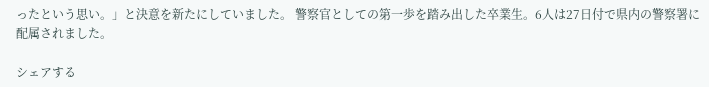ったという思い。」と決意を新たにしていました。 警察官としての第一歩を踏み出した卒業生。6人は27日付で県内の警察署に配属されました。

シェアする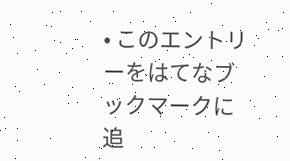• このエントリーをはてなブックマークに追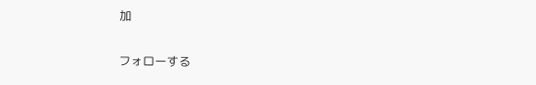加

フォローする